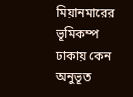মিয়ানমারের ভূমিকম্প ঢাকায় কেন অনুভূত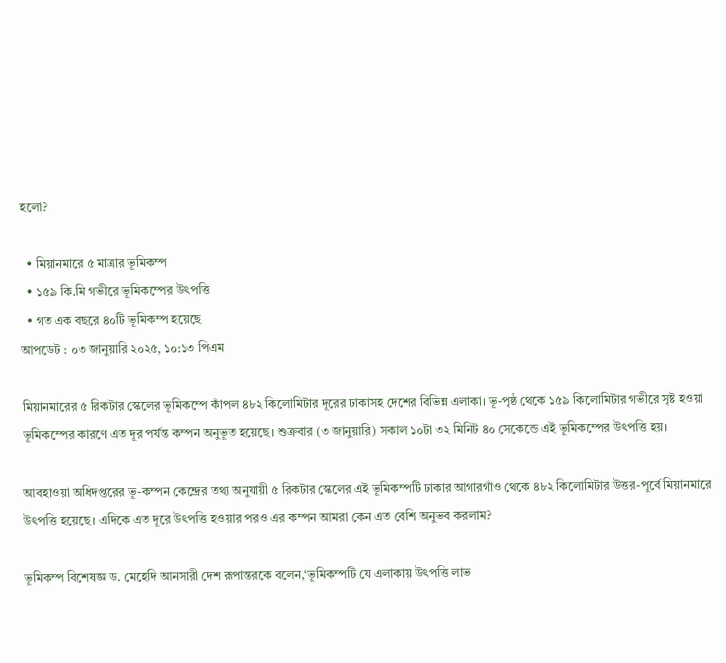হলো?

  • মিয়ানমারে ৫ মাত্রার ভূমিকম্প
  • ১৫৯ কি.মি গভীরে ভূমিকম্পের উৎপত্তি
  • গত এক বছরে ৪০টি ভূমিকম্প হয়েছে
আপডেট : ০৩ জানুয়ারি ২০২৫, ১০:১৩ পিএম

মিয়ানমারের ৫ রিকটার স্কেলের ভূমিকম্পে কাঁপল ৪৮২ কিলোমিটার দূরের ঢাকাসহ দেশের বিভিন্ন এলাকা। ভূ-পৃষ্ঠ থেকে ১৫৯ কিলোমিটার গভীরে সৃষ্ট হওয়া ভূমিকম্পের কারণে এত দূর পর্যন্ত কম্পন অনুভূত হয়েছে। শুক্রবার (৩ জানুয়ারি) সকাল ১০টা ৩২ মিনিট ৪০ সেকেন্ডে এই ভূমিকম্পের উৎপত্তি হয়।

আবহাওয়া অধিদপ্তরের ভূ-কম্পন কেন্দ্রের তথ্য অনুযায়ী ৫ রিকটার স্কেলের এই ভূমিকম্পটি ঢাকার আগারগাঁও থেকে ৪৮২ কিলোমিটার উত্তর-পূর্বে মিয়ানমারে উৎপত্তি হয়েছে। এদিকে এত দূরে উৎপত্তি হওয়ার পরও এর কম্পন আমরা কেন এত বেশি অনুভব করলাম?

ভূমিকম্প বিশেষজ্ঞ ড. মেহেদি আনসারী দেশ রূপান্তরকে বলেন,‘ভূমিকম্পটি যে এলাকায় উৎপত্তি লাভ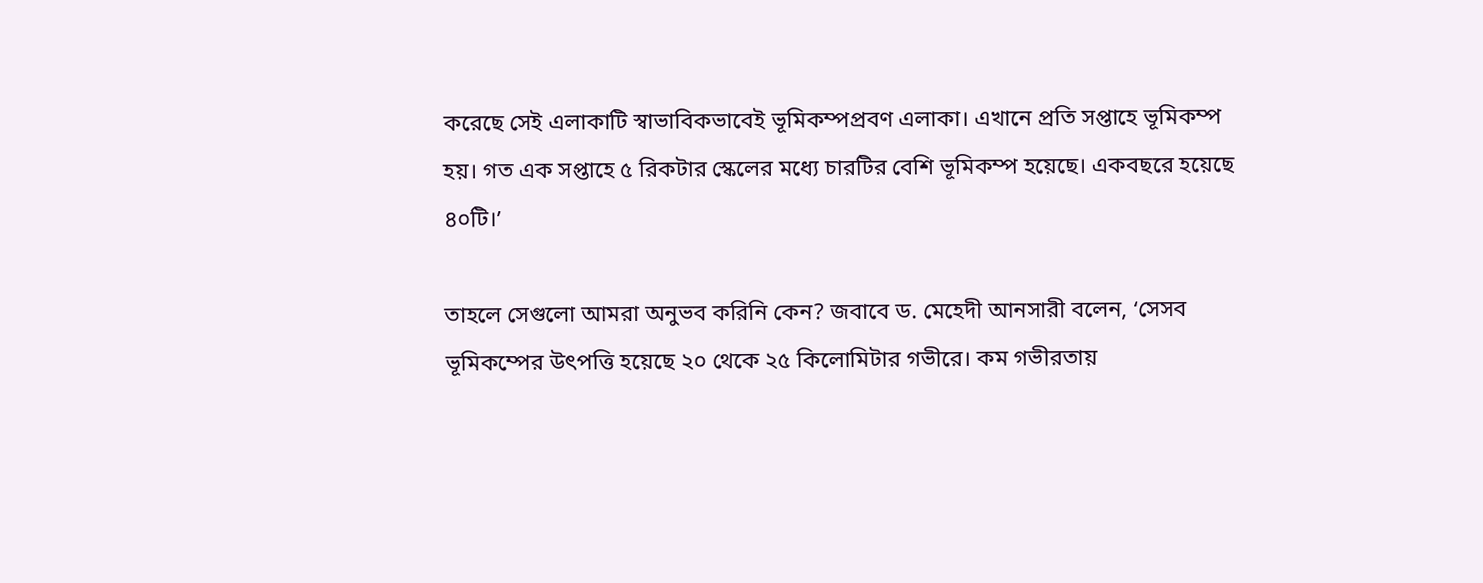করেছে সেই এলাকাটি স্বাভাবিকভাবেই ভূমিকম্পপ্রবণ এলাকা। এখানে প্রতি সপ্তাহে ভূমিকম্প হয়। গত এক সপ্তাহে ৫ রিকটার স্কেলের মধ্যে চারটির বেশি ভূমিকম্প হয়েছে। একবছরে হয়েছে ৪০টি।’

তাহলে সেগুলো আমরা অনুভব করিনি কেন? জবাবে ড. মেহেদী আনসারী বলেন, ‘সেসব ভূমিকম্পের উৎপত্তি হয়েছে ২০ থেকে ২৫ কিলোমিটার গভীরে। কম গভীরতায়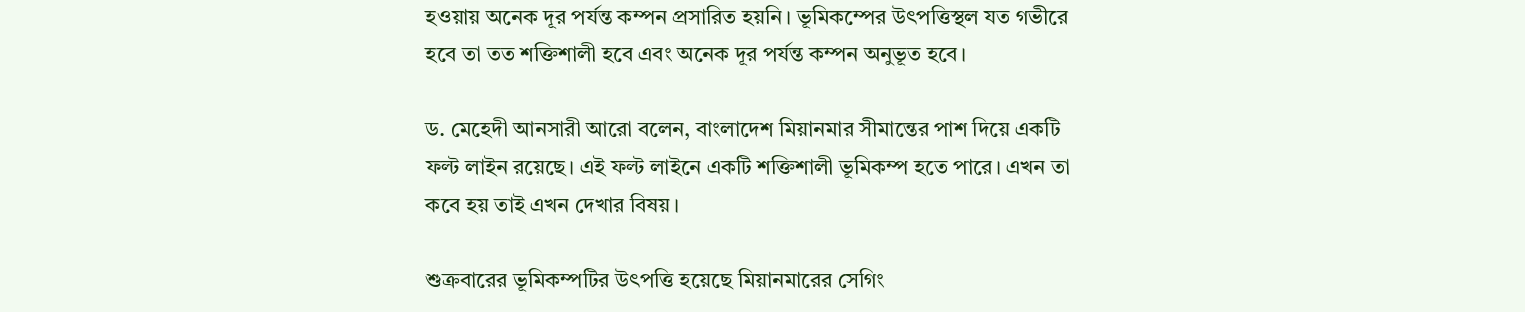হওয়ায় অনেক দূর পর্যন্ত কম্পন প্রসারিত হয়নি। ভূমিকম্পের উৎপত্তিস্থল যত গভীরে  হবে তা তত শক্তিশালী হবে এবং অনেক দূর পর্যন্ত কম্পন অনুভূত হবে।

ড. মেহেদী আনসারী আরো বলেন, বাংলাদেশ মিয়ানমার সীমান্তের পাশ দিয়ে একটি ফল্ট লাইন রয়েছে। এই ফল্ট লাইনে একটি শক্তিশালী ভূমিকম্প হতে পারে। এখন তা কবে হয় তাই এখন দেখার বিষয়।

শুক্রবারের ভূমিকম্পটির উৎপত্তি হয়েছে মিয়ানমারের সেগিং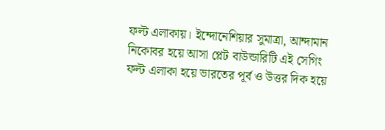ফল্ট এলাকায়। ইন্দোনেশিয়ার সুমাত্রা, আন্দামান নিকোবর হয়ে আসা প্লেট বাউন্ডারিটি এই সেগিং ফল্ট এলাকা হয়ে ভারতের পূর্ব ও উত্তর দিক হয়ে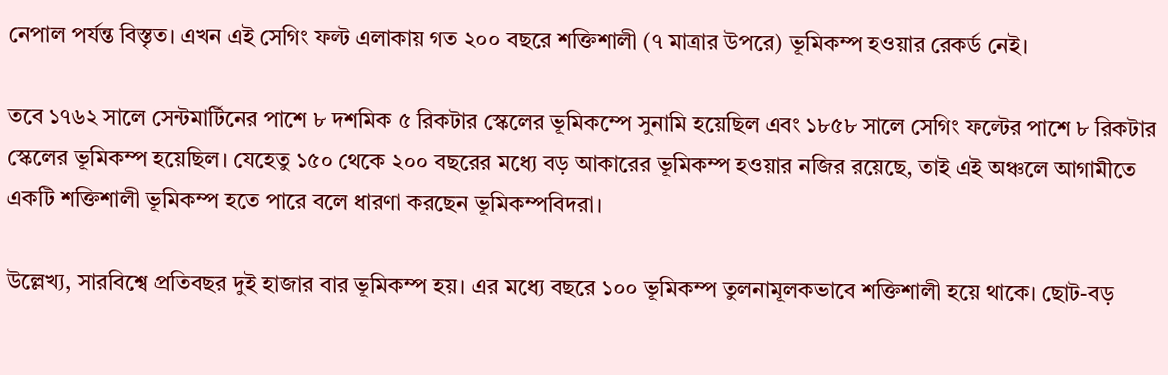নেপাল পর্যন্ত বিস্তৃত। এখন এই সেগিং ফল্ট এলাকায় গত ২০০ বছরে শক্তিশালী (৭ মাত্রার উপরে) ভূমিকম্প হওয়ার রেকর্ড নেই।

তবে ১৭৬২ সালে সেন্টমার্টিনের পাশে ৮ দশমিক ৫ রিকটার স্কেলের ভূমিকম্পে সুনামি হয়েছিল এবং ১৮৫৮ সালে সেগিং ফল্টের পাশে ৮ রিকটার স্কেলের ভূমিকম্প হয়েছিল। যেহেতু ১৫০ থেকে ২০০ বছরের মধ্যে বড় আকারের ভূমিকম্প হওয়ার নজির রয়েছে, তাই এই অঞ্চলে আগামীতে একটি শক্তিশালী ভূমিকম্প হতে পারে বলে ধারণা করছেন ভূমিকম্পবিদরা।

উল্লেখ্য, সারবিশ্বে প্রতিবছর দুই হাজার বার ভূমিকম্প হয়। এর মধ্যে বছরে ১০০ ভূমিকম্প তুলনামূলকভাবে শক্তিশালী হয়ে থাকে। ছোট-বড়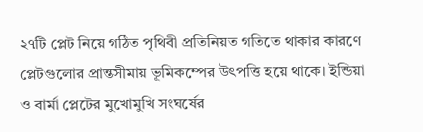২৭টি প্লেট নিয়ে গঠিত পৃথিবী প্রতিনিয়ত গতিতে থাকার কারণে প্লেটগুলোর প্রান্তসীমায় ভূমিকম্পের উৎপত্তি হয়ে থাকে। ইন্ডিয়া ও বার্মা প্লেটের মুখোমুখি সংঘর্ষের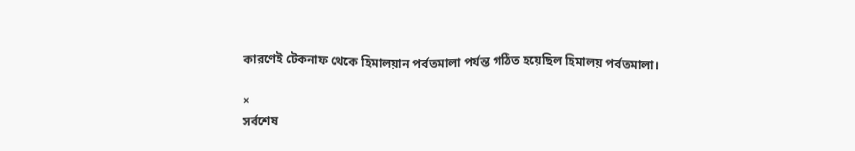কারণেই টেকনাফ থেকে হিমালয়ান পর্বতমালা পর্যন্ত গঠিত হয়েছিল হিমালয় পর্বতমালা।

×
সর্বশেষ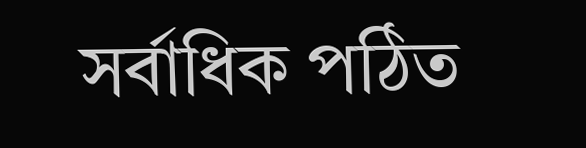সর্বাধিক পঠিত